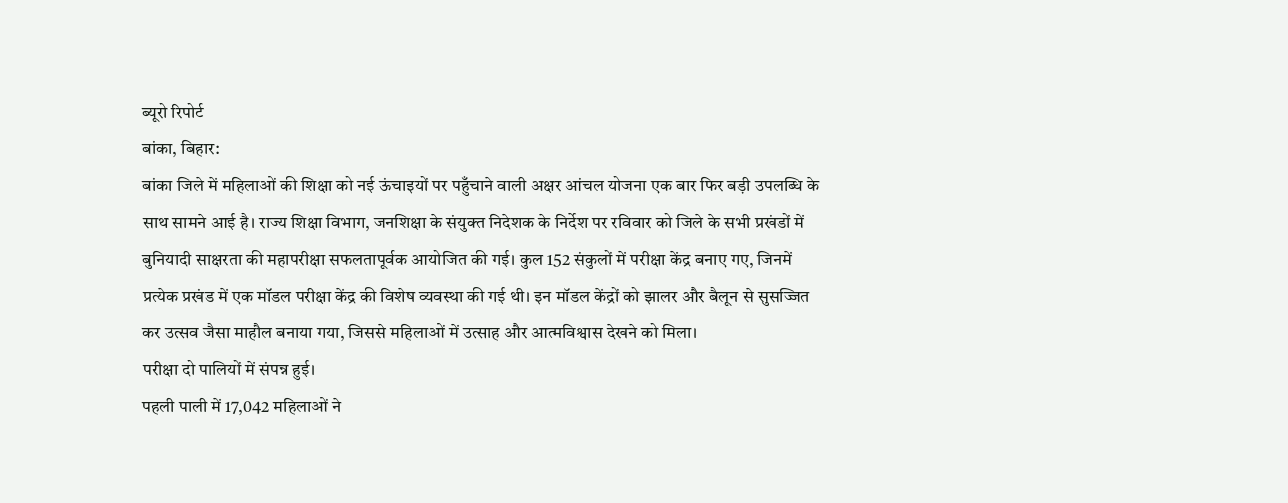ब्यूरो रिपोर्ट
बांका, बिहार:
बांका जिले में महिलाओं की शिक्षा को नई ऊंचाइयों पर पहुँचाने वाली अक्षर आंचल योजना एक बार फिर बड़ी उपलब्धि के साथ सामने आई है। राज्य शिक्षा विभाग, जनशिक्षा के संयुक्त निदेशक के निर्देश पर रविवार को जिले के सभी प्रखंडों में बुनियादी साक्षरता की महापरीक्षा सफलतापूर्वक आयोजित की गई। कुल 152 संकुलों में परीक्षा केंद्र बनाए गए, जिनमें प्रत्येक प्रखंड में एक मॉडल परीक्षा केंद्र की विशेष व्यवस्था की गई थी। इन मॉडल केंद्रों को झालर और बैलून से सुसज्जित कर उत्सव जैसा माहौल बनाया गया, जिससे महिलाओं में उत्साह और आत्मविश्वास देखने को मिला।
परीक्षा दो पालियों में संपन्न हुई।
पहली पाली में 17,042 महिलाओं ने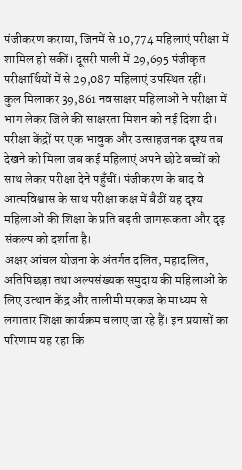पंजीकरण कराया, जिनमें से 10,774 महिलाएं परीक्षा में शामिल हो सकीं। दूसरी पाली में 29,695 पंजीकृत परीक्षार्थियों में से 29,087 महिलाएं उपस्थित रहीं।
कुल मिलाकर 39,861 नवसाक्षर महिलाओं ने परीक्षा में भाग लेकर जिले की साक्षरता मिशन को नई दिशा दी।
परीक्षा केंद्रों पर एक भावुक और उत्साहजनक दृश्य तब देखने को मिला जब कई महिलाएं अपने छोटे बच्चों को साथ लेकर परीक्षा देने पहुँचीं। पंजीकरण के बाद वे आत्मविश्वास के साथ परीक्षा कक्ष में बैठीं यह दृश्य महिलाओं की शिक्षा के प्रति बढ़ती जागरूकता और दृढ़ संकल्प को दर्शाता है।
अक्षर आंचल योजना के अंतर्गत दलित, महादलित, अतिपिछड़ा तथा अल्पसंख्यक समुदाय की महिलाओं के लिए उत्थान केंद्र और तालीमी मरकज के माध्यम से लगातार शिक्षा कार्यक्रम चलाए जा रहे हैं। इन प्रयासों का परिणाम यह रहा कि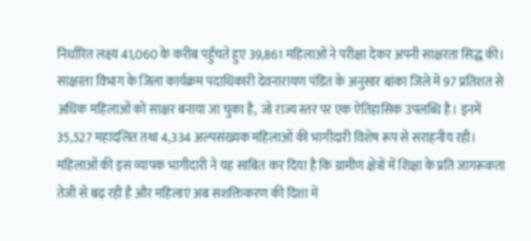निर्धारित लक्ष्य 41,060 के करीब पहुँचते हुए 39,861 महिलाओं ने परीक्षा देकर अपनी साक्षरता सिद्ध की।
साक्षरता विभाग के जिला कार्यक्रम पदाधिकारी देवनारायण पंडित के अनुसार बांका जिले में 97 प्रतिशत से अधिक महिलाओं को साक्षर बनाया जा चुका है, जो राज्य स्तर पर एक ऐतिहासिक उपलब्धि है। इनमें 35,527 महादलित तथा 4,334 अल्पसंख्यक महिलाओं की भागीदारी विशेष रूप से सराहनीय रही।
महिलाओं की इस व्यापक भागीदारी ने यह साबित कर दिया है कि ग्रामीण क्षेत्रों में शिक्षा के प्रति जागरूकता तेजी से बढ़ रही है और महिलाएं अब सशक्तिकरण की दिशा में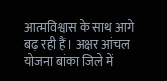आत्मविश्वास के साथ आगे बढ़ रही हैं। अक्षर आंचल योजना बांका जिले में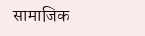सामाजिक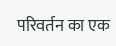परिवर्तन का एक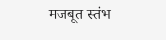मजबूत स्तंभ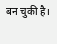बन चुकी है।